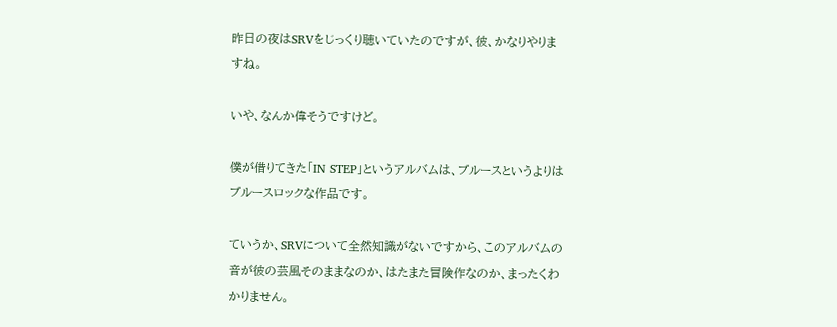昨日の夜はSRVをじっくり聴いていたのですが、彼、かなりやりますね。

いや、なんか偉そうですけど。

僕が借りてきた「IN STEP」というアルバムは、ブルースというよりはブルースロックな作品です。

ていうか、SRVについて全然知識がないですから、このアルバムの音が彼の芸風そのままなのか、はたまた冒険作なのか、まったくわかりません。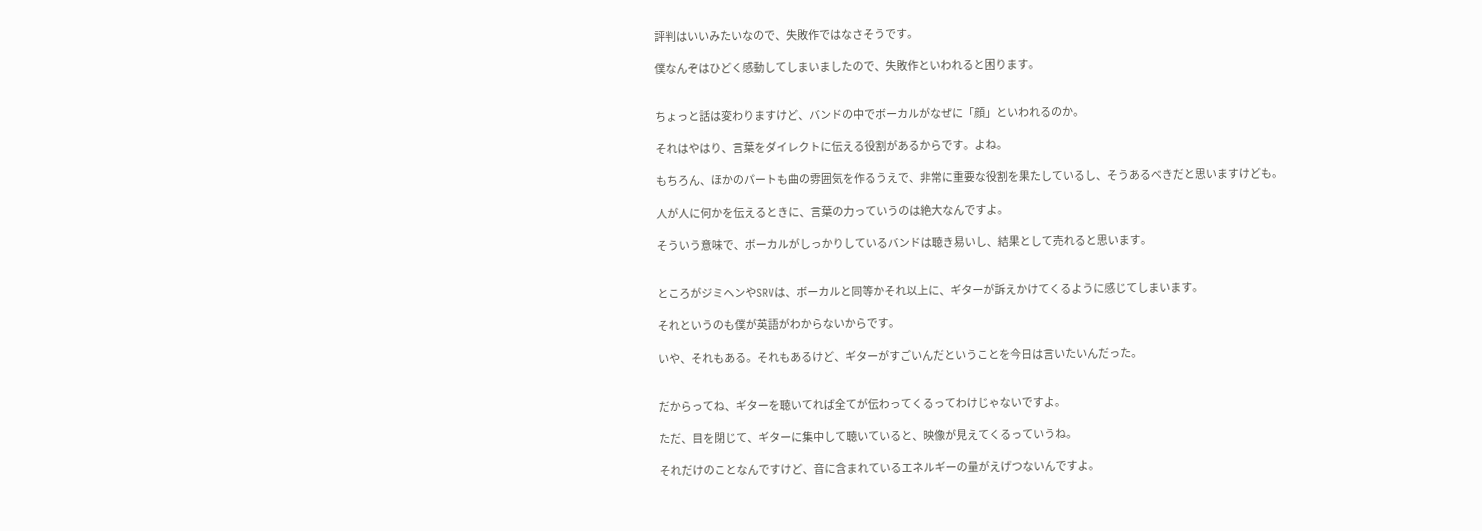評判はいいみたいなので、失敗作ではなさそうです。

僕なんぞはひどく感動してしまいましたので、失敗作といわれると困ります。


ちょっと話は変わりますけど、バンドの中でボーカルがなぜに「顔」といわれるのか。

それはやはり、言葉をダイレクトに伝える役割があるからです。よね。

もちろん、ほかのパートも曲の雰囲気を作るうえで、非常に重要な役割を果たしているし、そうあるべきだと思いますけども。

人が人に何かを伝えるときに、言葉の力っていうのは絶大なんですよ。

そういう意味で、ボーカルがしっかりしているバンドは聴き易いし、結果として売れると思います。


ところがジミヘンやSRVは、ボーカルと同等かそれ以上に、ギターが訴えかけてくるように感じてしまいます。

それというのも僕が英語がわからないからです。

いや、それもある。それもあるけど、ギターがすごいんだということを今日は言いたいんだった。


だからってね、ギターを聴いてれば全てが伝わってくるってわけじゃないですよ。

ただ、目を閉じて、ギターに集中して聴いていると、映像が見えてくるっていうね。

それだけのことなんですけど、音に含まれているエネルギーの量がえげつないんですよ。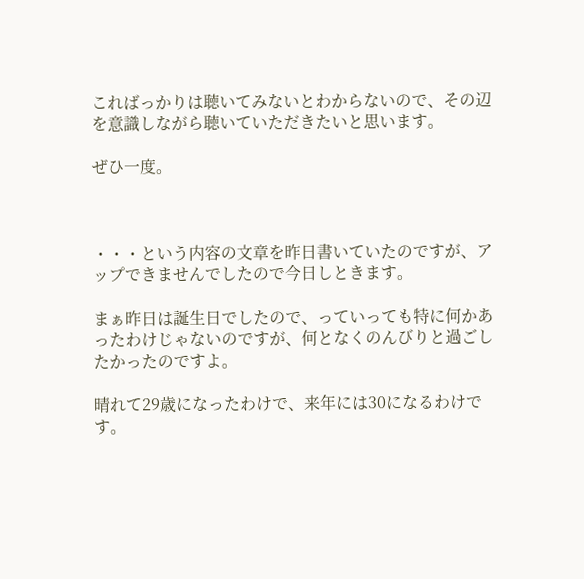こればっかりは聴いてみないとわからないので、その辺を意識しながら聴いていただきたいと思います。

ぜひ一度。



・・・という内容の文章を昨日書いていたのですが、アップできませんでしたので今日しときます。

まぁ昨日は誕生日でしたので、っていっても特に何かあったわけじゃないのですが、何となくのんびりと過ごしたかったのですよ。

晴れて29歳になったわけで、来年には30になるわけです。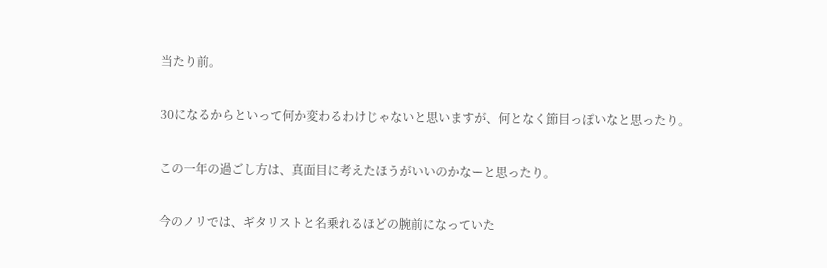当たり前。

30になるからといって何か変わるわけじゃないと思いますが、何となく節目っぽいなと思ったり。

この一年の過ごし方は、真面目に考えたほうがいいのかなーと思ったり。

今のノリでは、ギタリストと名乗れるほどの腕前になっていた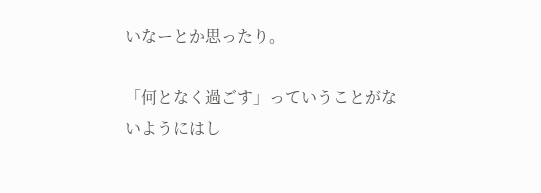いなーとか思ったり。

「何となく過ごす」っていうことがないようにはし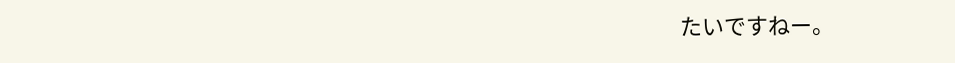たいですねー。